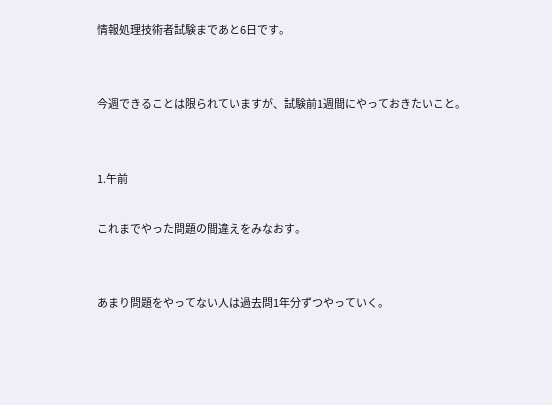情報処理技術者試験まであと6日です。


今週できることは限られていますが、試験前1週間にやっておきたいこと。


1.午前

これまでやった問題の間違えをみなおす。


あまり問題をやってない人は過去問1年分ずつやっていく。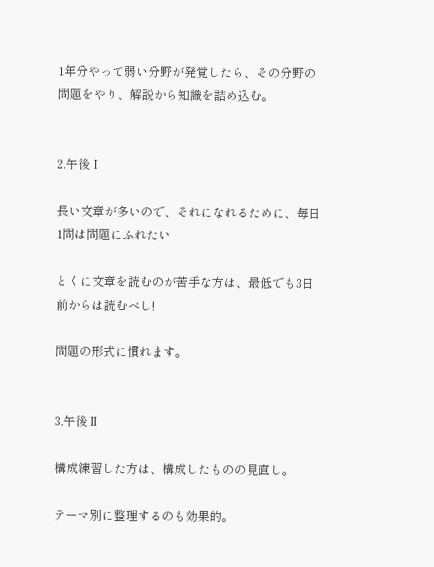1年分やって弱い分野が発覚したら、その分野の問題をやり、解説から知識を詰め込む。


2.午後Ⅰ

長い文章が多いので、それになれるために、毎日1問は問題にふれたい

とくに文章を読むのが苦手な方は、最低でも3日前からは読むべし!

問題の形式に慣れます。


3.午後Ⅱ

構成練習した方は、構成したものの見直し。

テーマ別に整理するのも効果的。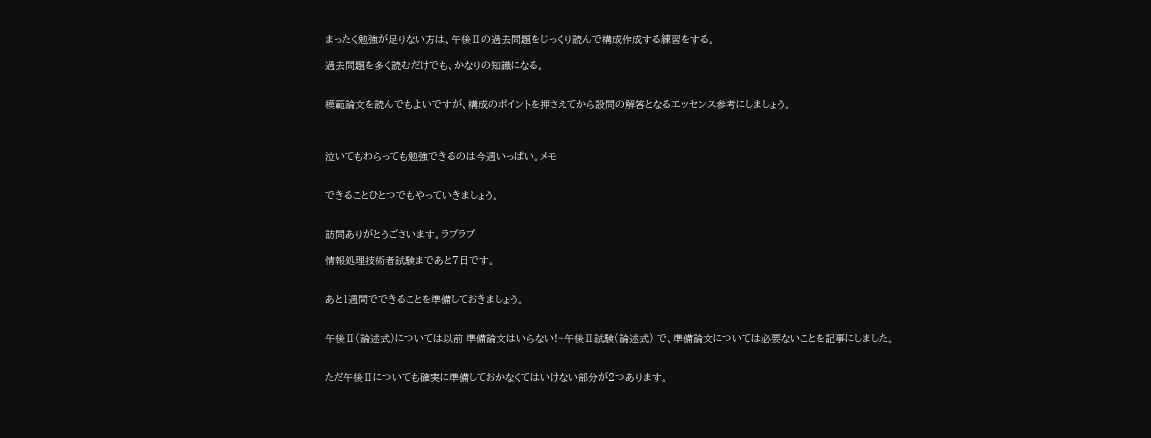まったく勉強が足りない方は、午後Ⅱの過去問題をじっくり読んで構成作成する練習をする。

過去問題を多く読むだけでも、かなりの知識になる。


模範論文を読んでもよいですが、構成のポイントを押さえてから設問の解答となるエッセンス参考にしましょう。



泣いてもわらっても勉強できるのは今週いっぱい。メモ


できることひとつでもやっていきましょう。


訪問ありがとうごさいます。ラブラブ

情報処理技術者試験まであと7日です。


あと1週間でできることを準備しておきましょう。


午後Ⅱ(論述式)については以前 準備論文はいらない!~午後Ⅱ試験(論述式) で、準備論文については必要ないことを記事にしました。


ただ午後Ⅱについても確実に準備しておかなくてはいけない部分が2つあります。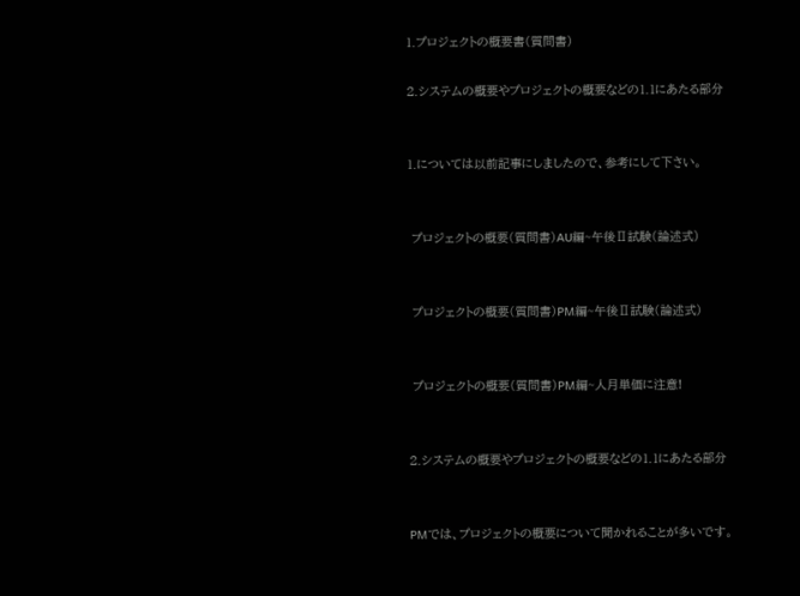1.プロジェクトの概要書(質問書)

2.システムの概要やプロジェクトの概要などの1.1にあたる部分


1.については以前記事にしましたので、参考にして下さい。


 プロジェクトの概要(質問書)AU編~午後Ⅱ試験(論述式)


 プロジェクトの概要(質問書)PM編~午後Ⅱ試験(論述式)


 プロジェクトの概要(質問書)PM編~人月単価に注意!


2.システムの概要やプロジェクトの概要などの1.1にあたる部分


PMでは、プロジェクトの概要について聞かれることが多いです。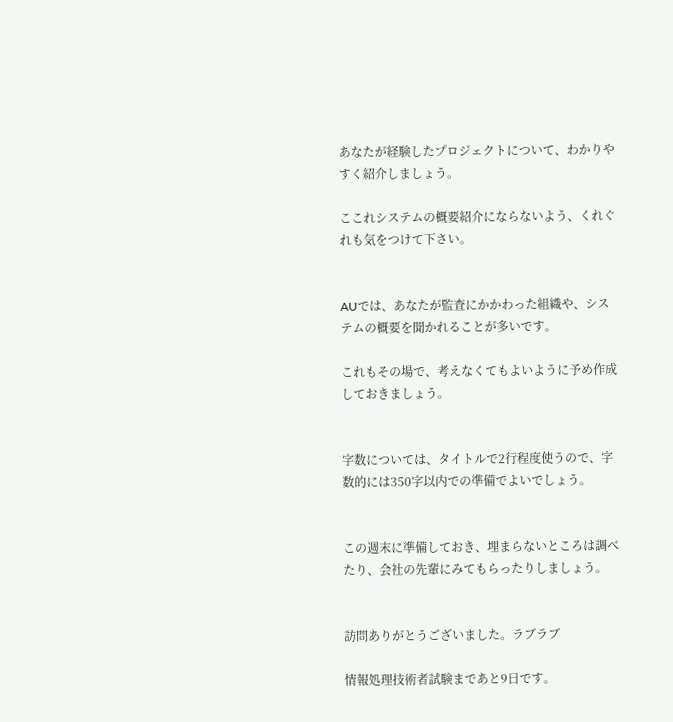あなたが経験したプロジェクトについて、わかりやすく紹介しましょう。

ここれシステムの概要紹介にならないよう、くれぐれも気をつけて下さい。


AUでは、あなたが監査にかかわった組織や、システムの概要を聞かれることが多いです。

これもその場で、考えなくてもよいように予め作成しておきましょう。


字数については、タイトルで2行程度使うので、字数的には350字以内での準備でよいでしょう。


この週末に準備しておき、埋まらないところは調べたり、会社の先輩にみてもらったりしましょう。


訪問ありがとうございました。ラブラブ

情報処理技術者試験まであと9日です。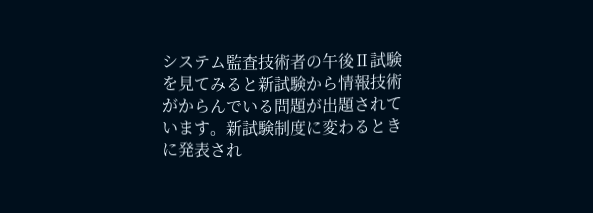システム監査技術者の午後Ⅱ試験を見てみると新試験から情報技術がからんでいる問題が出題されています。新試験制度に変わるときに発表され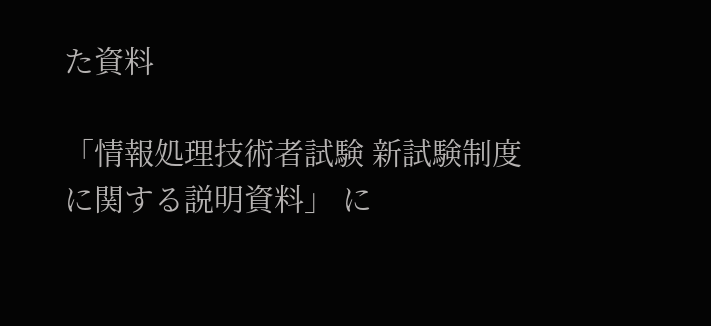た資料

「情報処理技術者試験 新試験制度に関する説明資料」 に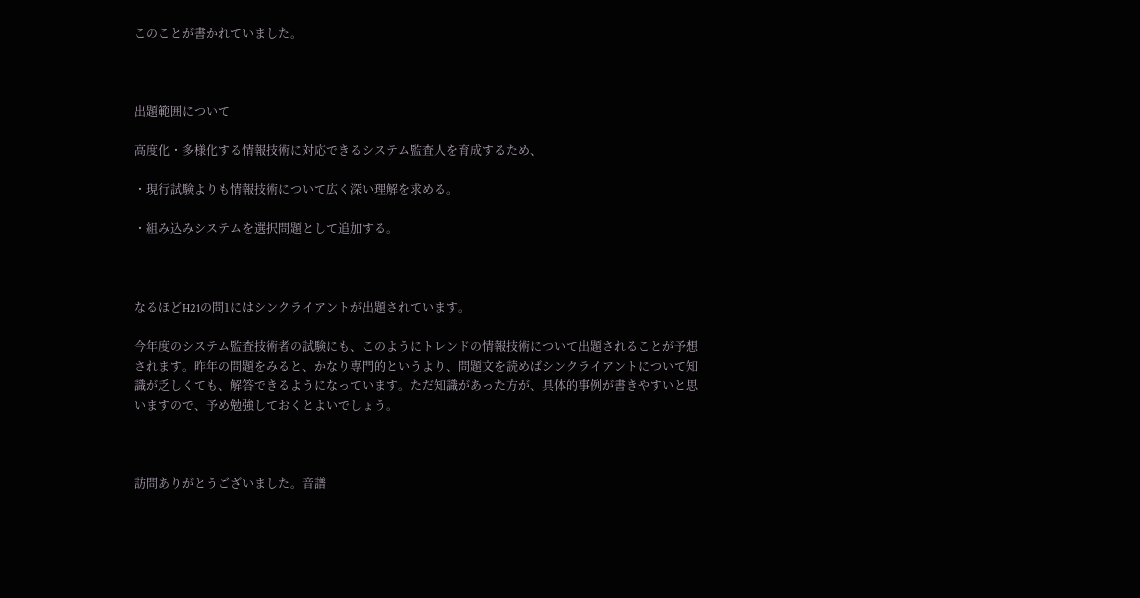このことが書かれていました。



出題範囲について

高度化・多様化する情報技術に対応できるシステム監査人を育成するため、

・現行試験よりも情報技術について広く深い理解を求める。

・組み込みシステムを選択問題として追加する。



なるほどH21の問1にはシンクライアントが出題されています。

今年度のシステム監査技術者の試験にも、このようにトレンドの情報技術について出題されることが予想されます。昨年の問題をみると、かなり専門的というより、問題文を読めばシンクライアントについて知識が乏しくても、解答できるようになっています。ただ知識があった方が、具体的事例が書きやすいと思いますので、予め勉強しておくとよいでしょう。



訪問ありがとうございました。音譜